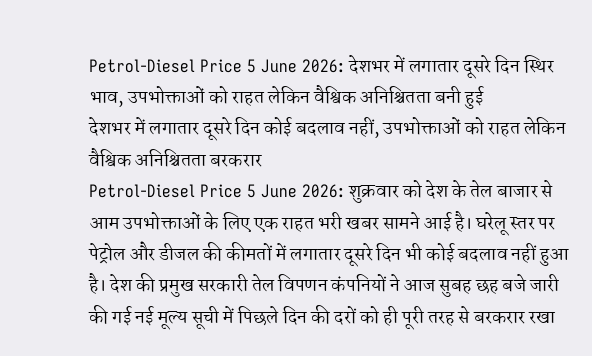Petrol-Diesel Price 5 June 2026: देशभर में लगातार दूसरे दिन स्थिर भाव, उपभोक्ताओं को राहत लेकिन वैश्विक अनिश्चितता बनी हुई
देशभर में लगातार दूसरे दिन कोई बदलाव नहीं, उपभोक्ताओं को राहत लेकिन वैश्विक अनिश्चितता बरकरार
Petrol-Diesel Price 5 June 2026: शुक्रवार को देश के तेल बाजार से आम उपभोक्ताओं के लिए एक राहत भरी खबर सामने आई है। घरेलू स्तर पर पेट्रोल और डीजल की कीमतों में लगातार दूसरे दिन भी कोई बदलाव नहीं हुआ है। देश की प्रमुख सरकारी तेल विपणन कंपनियों ने आज सुबह छह बजे जारी की गई नई मूल्य सूची में पिछले दिन की दरों को ही पूरी तरह से बरकरार रखा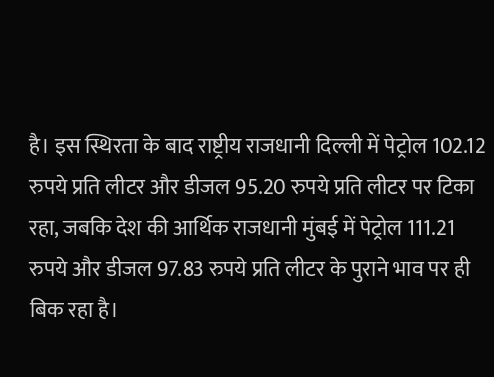है। इस स्थिरता के बाद राष्ट्रीय राजधानी दिल्ली में पेट्रोल 102.12 रुपये प्रति लीटर और डीजल 95.20 रुपये प्रति लीटर पर टिका रहा, जबकि देश की आर्थिक राजधानी मुंबई में पेट्रोल 111.21 रुपये और डीजल 97.83 रुपये प्रति लीटर के पुराने भाव पर ही बिक रहा है।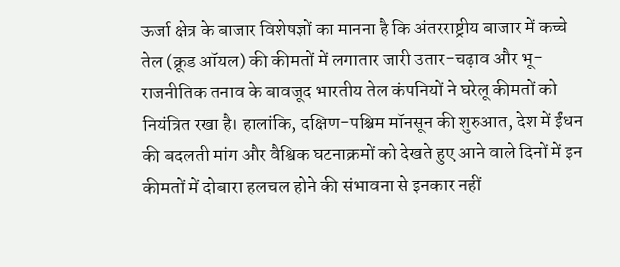ऊर्जा क्षेत्र के बाजार विशेषज्ञों का मानना है कि अंतरराष्ट्रीय बाजार में कच्चे तेल (क्रूड ऑयल) की कीमतों में लगातार जारी उतार-चढ़ाव और भू-राजनीतिक तनाव के बावजूद भारतीय तेल कंपनियों ने घरेलू कीमतों को नियंत्रित रखा है। हालांकि, दक्षिण-पश्चिम मॉनसून की शुरुआत, देश में ईंधन की बदलती मांग और वैश्विक घटनाक्रमों को देखते हुए आने वाले दिनों में इन कीमतों में दोबारा हलचल होने की संभावना से इनकार नहीं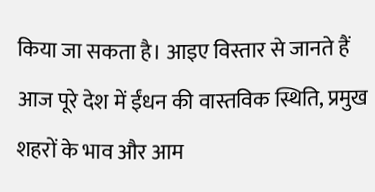किया जा सकता है। आइए विस्तार से जानते हैं आज पूरे देश में ईंधन की वास्तविक स्थिति, प्रमुख शहरों के भाव और आम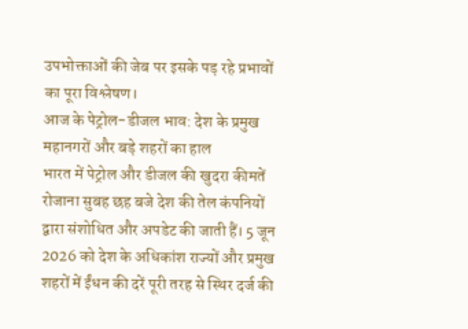उपभोक्ताओं की जेब पर इसके पड़ रहे प्रभावों का पूरा विश्लेषण।
आज के पेट्रोल-डीजल भाव: देश के प्रमुख महानगरों और बड़े शहरों का हाल
भारत में पेट्रोल और डीजल की खुदरा कीमतें रोजाना सुबह छह बजे देश की तेल कंपनियों द्वारा संशोधित और अपडेट की जाती हैं। 5 जून 2026 को देश के अधिकांश राज्यों और प्रमुख शहरों में ईंधन की दरें पूरी तरह से स्थिर दर्ज की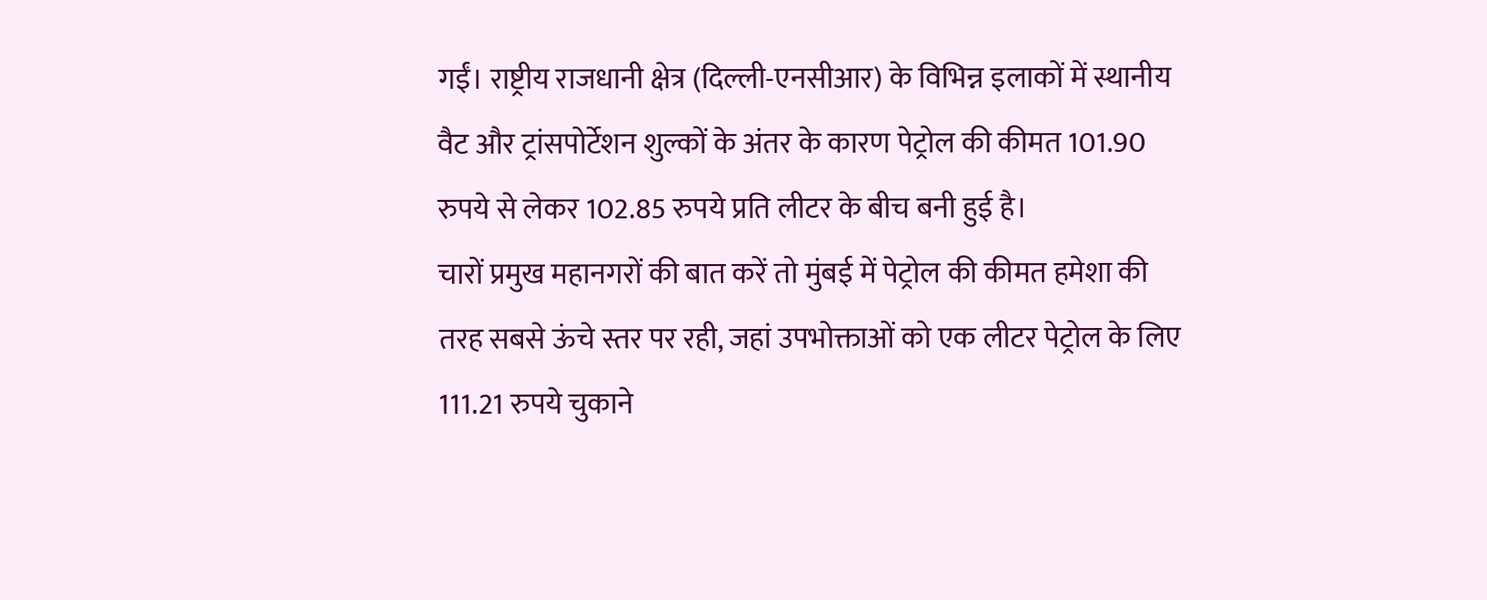गईं। राष्ट्रीय राजधानी क्षेत्र (दिल्ली-एनसीआर) के विभिन्न इलाकों में स्थानीय वैट और ट्रांसपोर्टेशन शुल्कों के अंतर के कारण पेट्रोल की कीमत 101.90 रुपये से लेकर 102.85 रुपये प्रति लीटर के बीच बनी हुई है।
चारों प्रमुख महानगरों की बात करें तो मुंबई में पेट्रोल की कीमत हमेशा की तरह सबसे ऊंचे स्तर पर रही, जहां उपभोक्ताओं को एक लीटर पेट्रोल के लिए 111.21 रुपये चुकाने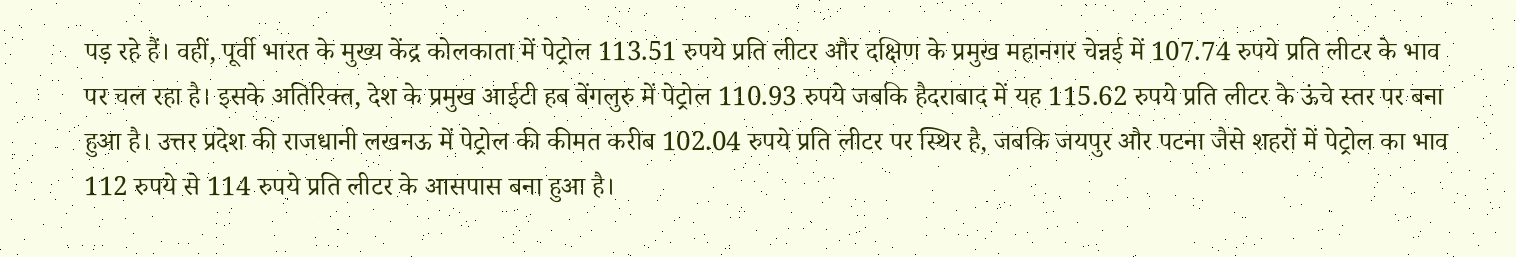पड़ रहे हैं। वहीं, पूर्वी भारत के मुख्य केंद्र कोलकाता में पेट्रोल 113.51 रुपये प्रति लीटर और दक्षिण के प्रमुख महानगर चेन्नई में 107.74 रुपये प्रति लीटर के भाव पर चल रहा है। इसके अतिरिक्त, देश के प्रमुख आईटी हब बेंगलुरु में पेट्रोल 110.93 रुपये जबकि हैदराबाद में यह 115.62 रुपये प्रति लीटर के ऊंचे स्तर पर बना हुआ है। उत्तर प्रदेश की राजधानी लखनऊ में पेट्रोल की कीमत करीब 102.04 रुपये प्रति लीटर पर स्थिर है, जबकि जयपुर और पटना जैसे शहरों में पेट्रोल का भाव 112 रुपये से 114 रुपये प्रति लीटर के आसपास बना हुआ है।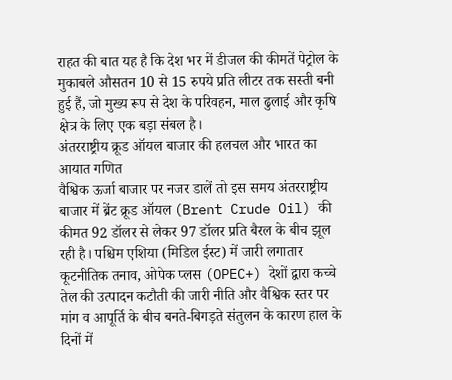राहत की बात यह है कि देश भर में डीजल की कीमतें पेट्रोल के मुकाबले औसतन 10 से 15 रुपये प्रति लीटर तक सस्ती बनी हुई हैं, जो मुख्य रूप से देश के परिवहन, माल ढुलाई और कृषि क्षेत्र के लिए एक बड़ा संबल है।
अंतरराष्ट्रीय क्रूड ऑयल बाजार की हलचल और भारत का आयात गणित
वैश्विक ऊर्जा बाजार पर नजर डालें तो इस समय अंतरराष्ट्रीय बाजार में ब्रेंट क्रूड ऑयल (Brent Crude Oil) की कीमत 92 डॉलर से लेकर 97 डॉलर प्रति बैरल के बीच झूल रही है। पश्चिम एशिया (मिडिल ईस्ट) में जारी लगातार कूटनीतिक तनाव, ओपेक प्लस (OPEC+) देशों द्वारा कच्चे तेल की उत्पादन कटौती की जारी नीति और वैश्विक स्तर पर मांग व आपूर्ति के बीच बनते-बिगड़ते संतुलन के कारण हाल के दिनों में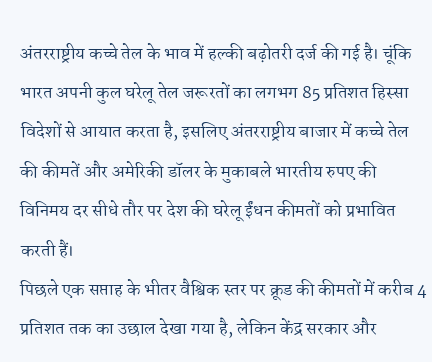अंतरराष्ट्रीय कच्चे तेल के भाव में हल्की बढ़ोतरी दर्ज की गई है। चूंकि भारत अपनी कुल घरेलू तेल जरूरतों का लगभग 85 प्रतिशत हिस्सा विदेशों से आयात करता है, इसलिए अंतरराष्ट्रीय बाजार में कच्चे तेल की कीमतें और अमेरिकी डॉलर के मुकाबले भारतीय रुपए की विनिमय दर सीधे तौर पर देश की घरेलू ईंधन कीमतों को प्रभावित करती हैं।
पिछले एक सप्ताह के भीतर वैश्विक स्तर पर क्रूड की कीमतों में करीब 4 प्रतिशत तक का उछाल देखा गया है, लेकिन केंद्र सरकार और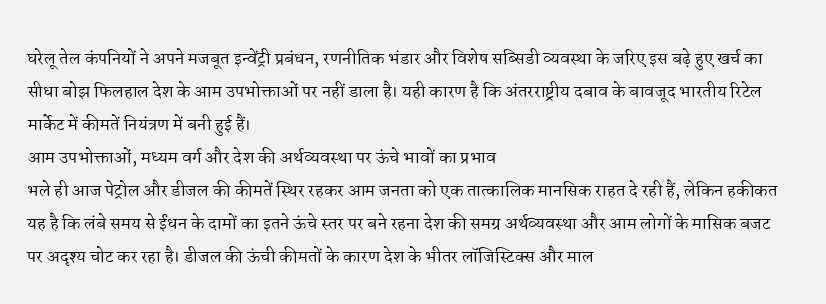घरेलू तेल कंपनियों ने अपने मजबूत इन्वेंट्री प्रबंधन, रणनीतिक भंडार और विशेष सब्सिडी व्यवस्था के जरिए इस बढ़े हुए खर्च का सीधा बोझ फिलहाल देश के आम उपभोक्ताओं पर नहीं डाला है। यही कारण है कि अंतरराष्ट्रीय दबाव के बावजूद भारतीय रिटेल मार्केट में कीमतें नियंत्रण में बनी हुई हैं।
आम उपभोक्ताओं, मध्यम वर्ग और देश की अर्थव्यवस्था पर ऊंचे भावों का प्रभाव
भले ही आज पेट्रोल और डीजल की कीमतें स्थिर रहकर आम जनता को एक तात्कालिक मानसिक राहत दे रही हैं, लेकिन हकीकत यह है कि लंबे समय से ईंधन के दामों का इतने ऊंचे स्तर पर बने रहना देश की समग्र अर्थव्यवस्था और आम लोगों के मासिक बजट पर अदृश्य चोट कर रहा है। डीजल की ऊंची कीमतों के कारण देश के भीतर लॉजिस्टिक्स और माल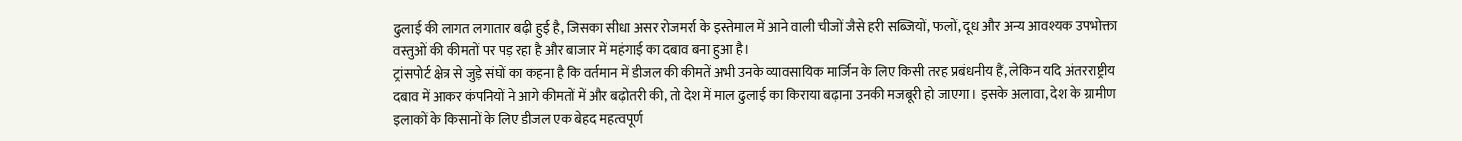ढुलाई की लागत लगातार बढ़ी हुई है, जिसका सीधा असर रोजमर्रा के इस्तेमाल में आने वाली चीजों जैसे हरी सब्जियों, फलों, दूध और अन्य आवश्यक उपभोक्ता वस्तुओं की कीमतों पर पड़ रहा है और बाजार में महंगाई का दबाव बना हुआ है।
ट्रांसपोर्ट क्षेत्र से जुड़े संघों का कहना है कि वर्तमान में डीजल की कीमतें अभी उनके व्यावसायिक मार्जिन के लिए किसी तरह प्रबंधनीय हैं, लेकिन यदि अंतरराष्ट्रीय दबाव में आकर कंपनियों ने आगे कीमतों में और बढ़ोतरी की, तो देश में माल ढुलाई का किराया बढ़ाना उनकी मजबूरी हो जाएगा। इसके अलावा, देश के ग्रामीण इलाकों के किसानों के लिए डीजल एक बेहद महत्वपूर्ण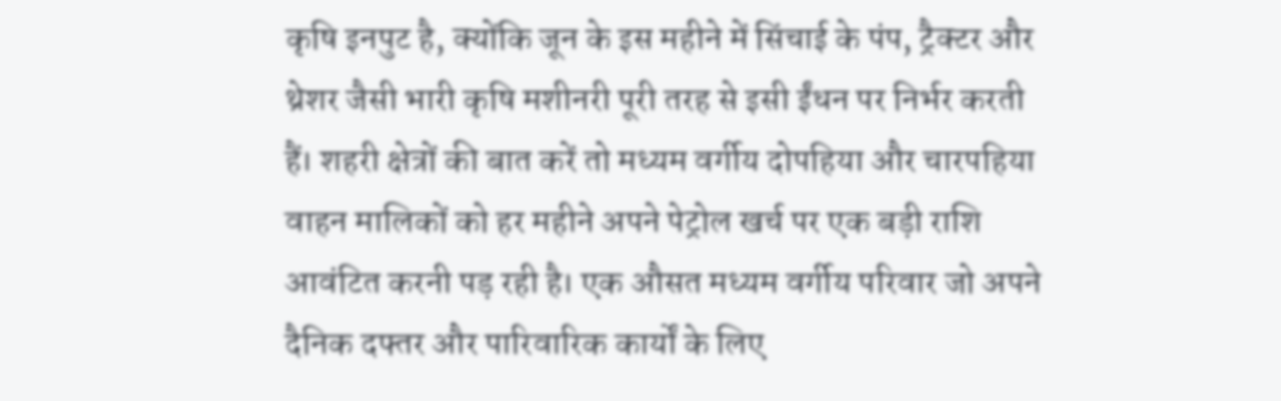कृषि इनपुट है, क्योंकि जून के इस महीने में सिंचाई के पंप, ट्रैक्टर और थ्रेशर जैसी भारी कृषि मशीनरी पूरी तरह से इसी ईंधन पर निर्भर करती हैं। शहरी क्षेत्रों की बात करें तो मध्यम वर्गीय दोपहिया और चारपहिया वाहन मालिकों को हर महीने अपने पेट्रोल खर्च पर एक बड़ी राशि आवंटित करनी पड़ रही है। एक औसत मध्यम वर्गीय परिवार जो अपने दैनिक दफ्तर और पारिवारिक कार्यों के लिए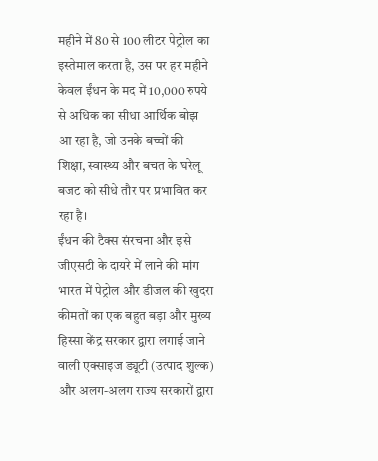महीने में 80 से 100 लीटर पेट्रोल का इस्तेमाल करता है, उस पर हर महीने केवल ईंधन के मद में 10,000 रुपये से अधिक का सीधा आर्थिक बोझ आ रहा है, जो उनके बच्चों की शिक्षा, स्वास्थ्य और बचत के घरेलू बजट को सीधे तौर पर प्रभावित कर रहा है।
ईंधन की टैक्स संरचना और इसे जीएसटी के दायरे में लाने की मांग
भारत में पेट्रोल और डीजल की खुदरा कीमतों का एक बहुत बड़ा और मुख्य हिस्सा केंद्र सरकार द्वारा लगाई जाने वाली एक्साइज ड्यूटी (उत्पाद शुल्क) और अलग-अलग राज्य सरकारों द्वारा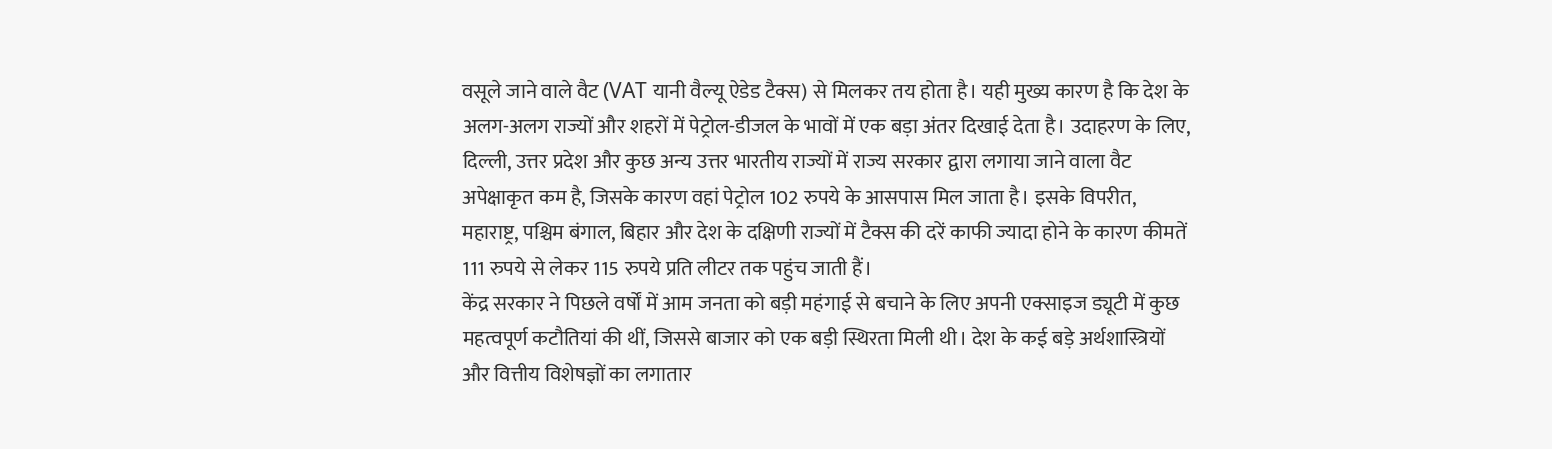वसूले जाने वाले वैट (VAT यानी वैल्यू ऐडेड टैक्स) से मिलकर तय होता है। यही मुख्य कारण है कि देश के अलग-अलग राज्यों और शहरों में पेट्रोल-डीजल के भावों में एक बड़ा अंतर दिखाई देता है। उदाहरण के लिए, दिल्ली, उत्तर प्रदेश और कुछ अन्य उत्तर भारतीय राज्यों में राज्य सरकार द्वारा लगाया जाने वाला वैट अपेक्षाकृत कम है, जिसके कारण वहां पेट्रोल 102 रुपये के आसपास मिल जाता है। इसके विपरीत, महाराष्ट्र, पश्चिम बंगाल, बिहार और देश के दक्षिणी राज्यों में टैक्स की दरें काफी ज्यादा होने के कारण कीमतें 111 रुपये से लेकर 115 रुपये प्रति लीटर तक पहुंच जाती हैं।
केंद्र सरकार ने पिछले वर्षों में आम जनता को बड़ी महंगाई से बचाने के लिए अपनी एक्साइज ड्यूटी में कुछ महत्वपूर्ण कटौतियां की थीं, जिससे बाजार को एक बड़ी स्थिरता मिली थी। देश के कई बड़े अर्थशास्त्रियों और वित्तीय विशेषज्ञों का लगातार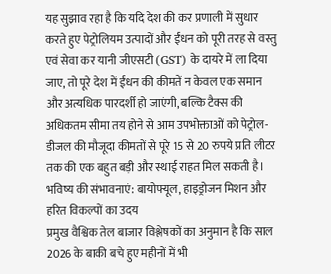यह सुझाव रहा है कि यदि देश की कर प्रणाली में सुधार करते हुए पेट्रोलियम उत्पादों और ईंधन को पूरी तरह से वस्तु एवं सेवा कर यानी जीएसटी (GST) के दायरे में ला दिया जाए, तो पूरे देश में ईंधन की कीमतें न केवल एक समान और अत्यधिक पारदर्शी हो जाएंगी, बल्कि टैक्स की अधिकतम सीमा तय होने से आम उपभोक्ताओं को पेट्रोल-डीजल की मौजूदा कीमतों से पूरे 15 से 20 रुपये प्रति लीटर तक की एक बहुत बड़ी और स्थाई राहत मिल सकती है।
भविष्य की संभावनाएं: बायोफ्यूल, हाइड्रोजन मिशन और हरित विकल्पों का उदय
प्रमुख वैश्विक तेल बाजार विश्लेषकों का अनुमान है कि साल 2026 के बाकी बचे हुए महीनों में भी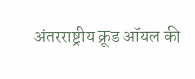अंतरराष्ट्रीय क्रूड ऑयल की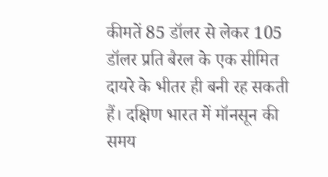कीमतें 85 डॉलर से लेकर 105 डॉलर प्रति बैरल के एक सीमित दायरे के भीतर ही बनी रह सकती हैं। दक्षिण भारत में मॉनसून की समय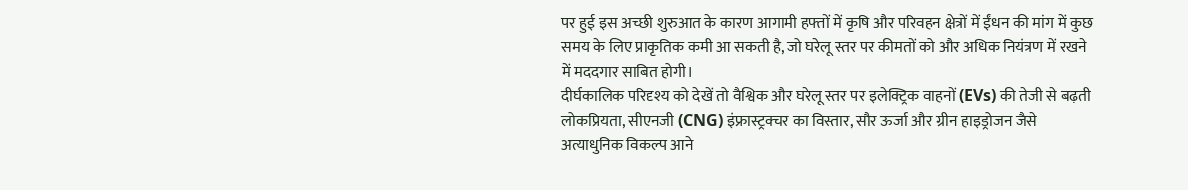पर हुई इस अच्छी शुरुआत के कारण आगामी हफ्तों में कृषि और परिवहन क्षेत्रों में ईंधन की मांग में कुछ समय के लिए प्राकृतिक कमी आ सकती है, जो घरेलू स्तर पर कीमतों को और अधिक नियंत्रण में रखने में मददगार साबित होगी।
दीर्घकालिक परिदृश्य को देखें तो वैश्विक और घरेलू स्तर पर इलेक्ट्रिक वाहनों (EVs) की तेजी से बढ़ती लोकप्रियता, सीएनजी (CNG) इंफ्रास्ट्रक्चर का विस्तार, सौर ऊर्जा और ग्रीन हाइड्रोजन जैसे अत्याधुनिक विकल्प आने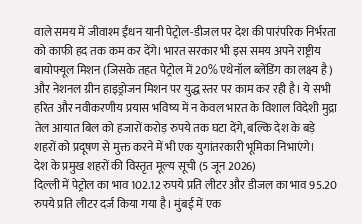वाले समय में जीवाश्म ईंधन यानी पेट्रोल-डीजल पर देश की पारंपरिक निर्भरता को काफी हद तक कम कर देंगे। भारत सरकार भी इस समय अपने राष्ट्रीय बायोफ्यूल मिशन (जिसके तहत पेट्रोल में 20% एथेनॉल ब्लेंडिंग का लक्ष्य है) और नेशनल ग्रीन हाइड्रोजन मिशन पर युद्ध स्तर पर काम कर रही है। ये सभी हरित और नवीकरणीय प्रयास भविष्य में न केवल भारत के विशाल विदेशी मुद्रा तेल आयात बिल को हजारों करोड़ रुपये तक घटा देंगे, बल्कि देश के बड़े शहरों को प्रदूषण से मुक्त करने में भी एक युगांतरकारी भूमिका निभाएंगे।
देश के प्रमुख शहरों की विस्तृत मूल्य सूची (5 जून 2026)
दिल्ली में पेट्रोल का भाव 102.12 रुपये प्रति लीटर और डीजल का भाव 95.20 रुपये प्रति लीटर दर्ज किया गया है। मुंबई में एक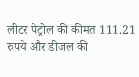लीटर पेट्रोल की कीमत 111.21 रुपये और डीजल की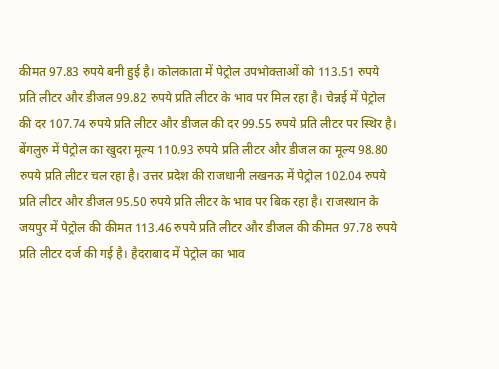कीमत 97.83 रुपये बनी हुई है। कोलकाता में पेट्रोल उपभोक्ताओं को 113.51 रुपये प्रति लीटर और डीजल 99.82 रुपये प्रति लीटर के भाव पर मिल रहा है। चेन्नई में पेट्रोल की दर 107.74 रुपये प्रति लीटर और डीजल की दर 99.55 रुपये प्रति लीटर पर स्थिर है।
बेंगलुरु में पेट्रोल का खुदरा मूल्य 110.93 रुपये प्रति लीटर और डीजल का मूल्य 98.80 रुपये प्रति लीटर चल रहा है। उत्तर प्रदेश की राजधानी लखनऊ में पेट्रोल 102.04 रुपये प्रति लीटर और डीजल 95.50 रुपये प्रति लीटर के भाव पर बिक रहा है। राजस्थान के जयपुर में पेट्रोल की कीमत 113.46 रुपये प्रति लीटर और डीजल की कीमत 97.78 रुपये प्रति लीटर दर्ज की गई है। हैदराबाद में पेट्रोल का भाव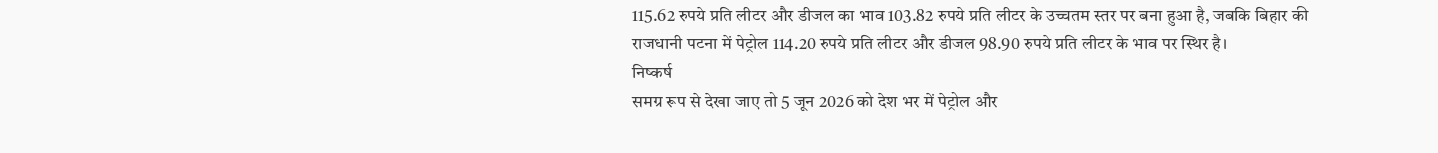115.62 रुपये प्रति लीटर और डीजल का भाव 103.82 रुपये प्रति लीटर के उच्चतम स्तर पर बना हुआ है, जबकि बिहार की राजधानी पटना में पेट्रोल 114.20 रुपये प्रति लीटर और डीजल 98.90 रुपये प्रति लीटर के भाव पर स्थिर है।
निष्कर्ष
समग्र रूप से देखा जाए तो 5 जून 2026 को देश भर में पेट्रोल और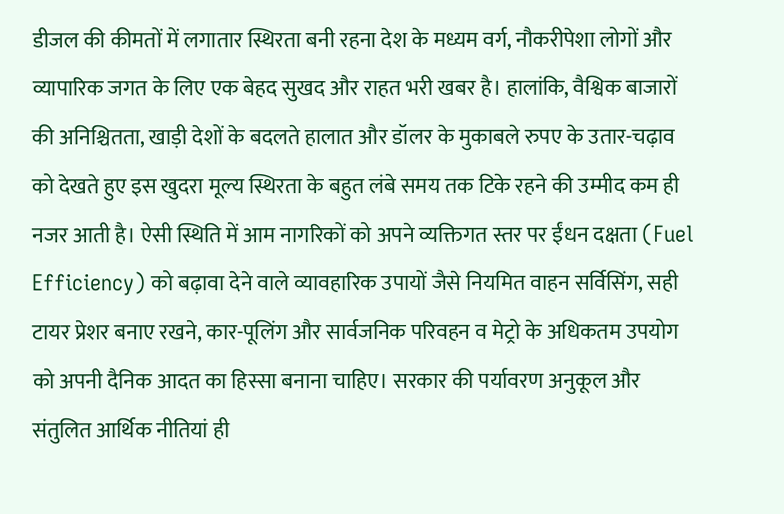डीजल की कीमतों में लगातार स्थिरता बनी रहना देश के मध्यम वर्ग, नौकरीपेशा लोगों और व्यापारिक जगत के लिए एक बेहद सुखद और राहत भरी खबर है। हालांकि, वैश्विक बाजारों की अनिश्चितता, खाड़ी देशों के बदलते हालात और डॉलर के मुकाबले रुपए के उतार-चढ़ाव को देखते हुए इस खुदरा मूल्य स्थिरता के बहुत लंबे समय तक टिके रहने की उम्मीद कम ही नजर आती है। ऐसी स्थिति में आम नागरिकों को अपने व्यक्तिगत स्तर पर ईंधन दक्षता (Fuel Efficiency) को बढ़ावा देने वाले व्यावहारिक उपायों जैसे नियमित वाहन सर्विसिंग, सही टायर प्रेशर बनाए रखने, कार-पूलिंग और सार्वजनिक परिवहन व मेट्रो के अधिकतम उपयोग को अपनी दैनिक आदत का हिस्सा बनाना चाहिए। सरकार की पर्यावरण अनुकूल और संतुलित आर्थिक नीतियां ही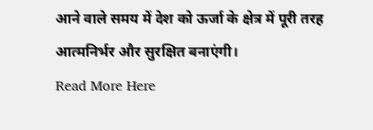आने वाले समय में देश को ऊर्जा के क्षेत्र में पूरी तरह आत्मनिर्भर और सुरक्षित बनाएंगी।
Read More Here